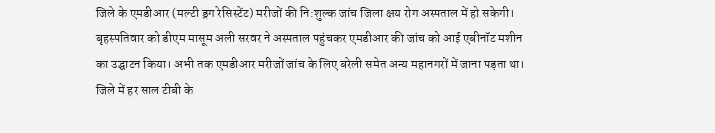जिले के एमडीआर (मल्टी ड्रग रेसिस्टेंट) मरीजों की नि:शुल्क जांच जिला क्षय रोग अस्पताल में हो सकेगी। बृहस्पतिवार को डीएम मासूम अली सरवर ने अस्पताल पहुंचकर एमडीआर की जांच को आई एबीनॉट मशीन का उद्घाटन किया। अभी तक एमडीआर मरीजों जांच के लिए बरेली समेत अन्य महानगरों में जाना पड़ता था।
जिले में हर साल टीबी के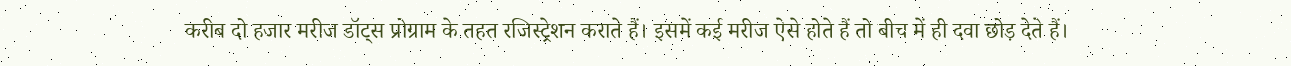करीब दो हजार मरीज डॉट्स प्रोग्राम के तहत रजिस्ट्रेशन कराते हैं। इसमें कई मरीज ऐसे होते हैं तो बीच में ही दवा छोड़ देते हैं।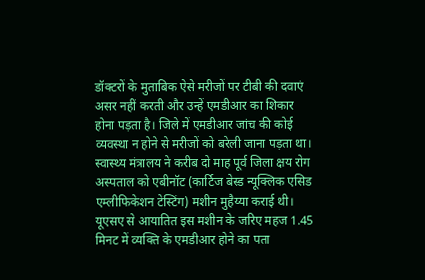डॉक्टरों के मुताबिक ऐसे मरीजों पर टीबी की दवाएं असर नहीं करती और उन्हें एमडीआर का शिकार होना पड़ता है। जिले में एमडीआर जांच की कोई व्यवस्था न होने से मरीजों को बरेली जाना पड़ता था। स्वास्थ्य मंत्रालय ने करीब दो माह पूर्व जिला क्षय रोग अस्पताल को एबीनॉट (कार्टिज बेस्ड न्यूक्लिक एसिड एम्लीफिकेशन टेस्टिंग) मशीन मुहैय्या कराई थी। यूएसए से आयातित इस मशीन के जरिए महज 1.45 मिनट में व्यक्ति के एमडीआर होने का पता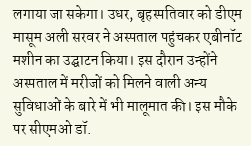लगाया जा सकेगा। उधर, बृहस्पतिवार को डीएम मासूम अली सरवर ने अस्पताल पहुंचकर एबीनॉट मशीन का उद्घाटन किया। इस दौरान उन्होंने अस्पताल में मरीजों को मिलने वाली अन्य सुविधाओं के बारे में भी मालूमात की। इस मौके पर सीएमओ डॉ.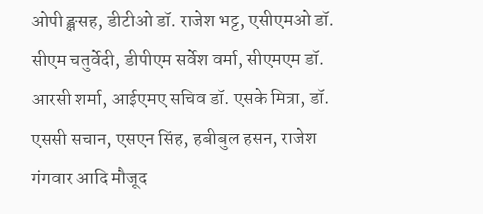ओपी ङ्क्षसह, डीटीओ डॉ. राजेश भट्ट, एसीएमओ डॉ. सीएम चतुर्वेदी, डीपीएम सर्वेश वर्मा, सीएमएम डॉ. आरसी शर्मा, आईएमए सचिव डॉ. एसके मित्रा, डॉ. एससी सचान, एसएन सिंह, हबीबुल हसन, राजेश गंगवार आदि मौजूद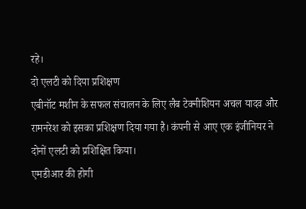रहे।
दो एलटी को दिया प्रशिक्षण
एबीनॉट मशीन के सफल संचालन के लिए लैब टेक्नीशियन अचल यादव और रामनरेश को इसका प्रशिक्षण दिया गया है। कंपनी से आए एक इंजीनियर ने दोनों एलटी को प्रशिक्षित किया।
एमडीआर की होगी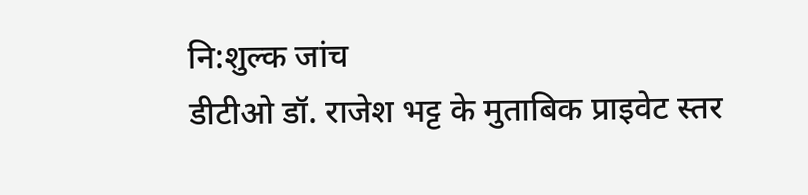नि:शुल्क जांच
डीटीओ डॉ. राजेश भट्ट के मुताबिक प्राइवेट स्तर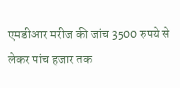एमडीआर मरीज की जांच 3500 रुपये से लेकर पांच हजार तक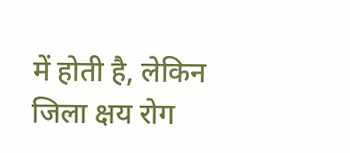में होती है, लेकिन जिला क्षय रोग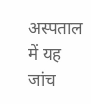अस्पताल में यह जांच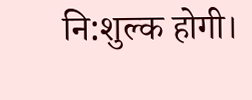नि:शुल्क होगी।